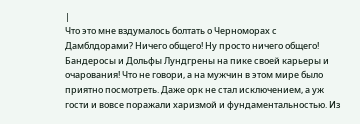|
Что это мне вздумалось болтать о Черноморах с Дамблдорами? Ничего общего! Ну просто ничего общего! Бандеросы и Дольфы Лундгрены на пике своей карьеры и очарования! Что не говори, а на мужчин в этом мире было приятно посмотреть. Даже орк не стал исключением, а уж гости и вовсе поражали харизмой и фундаментальностью. Из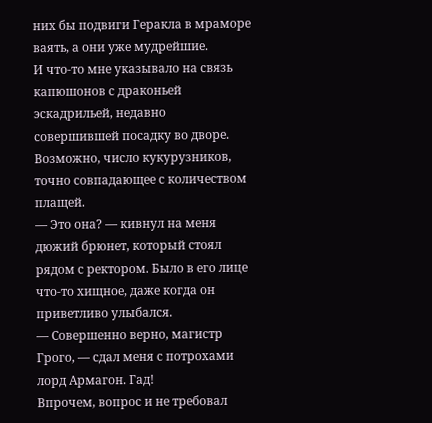них бы подвиги Геракла в мраморе ваять, а они уже мудрейшие.
И что-то мне указывало на связь капюшонов с драконьей эскадрильей, недавно совершившей посадку во дворе. Возможно, число кукурузников, точно совпадающее с количеством плащей.
— Это она? — кивнул на меня дюжий брюнет, который стоял рядом с ректором. Было в его лице что-то хищное, даже когда он приветливо улыбался.
— Совершенно верно, магистр Грого, — сдал меня с потрохами лорд Армагон. Гад!
Впрочем, вопрос и не требовал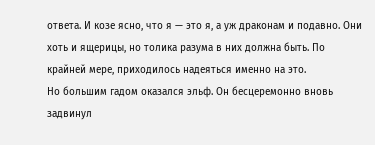ответа. И козе ясно, что я — это я, а уж драконам и подавно. Они хоть и ящерицы, но толика разума в них должна быть. По крайней мере, приходилось надеяться именно на это.
Но большим гадом оказался эльф. Он бесцеремонно вновь задвинул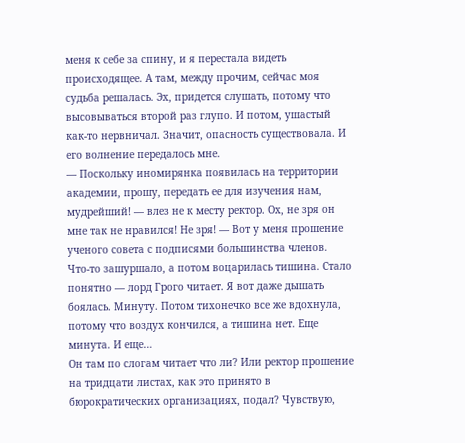меня к себе за спину, и я перестала видеть происходящее. А там, между прочим, сейчас моя судьба решалась. Эх, придется слушать, потому что высовываться второй раз глупо. И потом, ушастый как-то нервничал. Значит, опасность существовала. И его волнение передалось мне.
— Поскольку иномирянка появилась на территории академии, прошу, передать ее для изучения нам, мудрейший! — влез не к месту ректор. Ох, не зря он мне так не нравился! Не зря! — Вот у меня прошение ученого совета с подписями большинства членов.
Что-то зашуршало, а потом воцарилась тишина. Стало понятно — лорд Грого читает. Я вот даже дышать боялась. Минуту. Потом тихонечко все же вдохнула, потому что воздух кончился, а тишина нет. Еще минута. И еще…
Он там по слогам читает что ли? Или ректор прошение на тридцати листах, как это принято в бюрократических организациях, подал? Чувствую,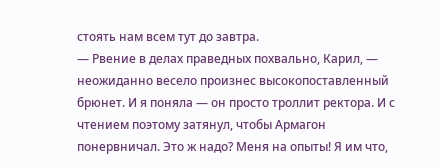стоять нам всем тут до завтра.
— Рвение в делах праведных похвально, Карил, — неожиданно весело произнес высокопоставленный брюнет. И я поняла — он просто троллит ректора. И с чтением поэтому затянул, чтобы Армагон понервничал. Это ж надо? Меня на опыты! Я им что,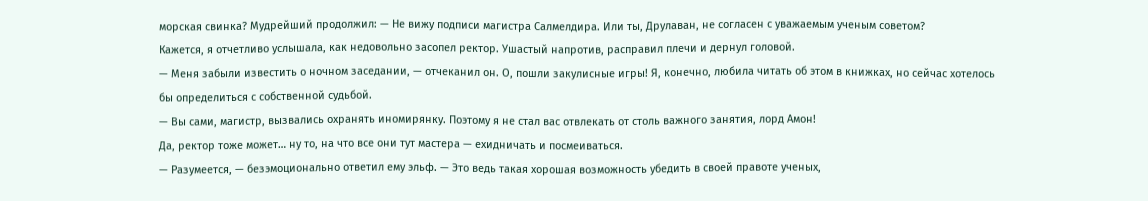морская свинка? Мудрейший продолжил: — Не вижу подписи магистра Салмелдира. Или ты, Друлаван, не согласен с уважаемым ученым советом?
Кажется, я отчетливо услышала, как недовольно засопел ректор. Ушастый напротив, расправил плечи и дернул головой.
— Меня забыли известить о ночном заседании, — отчеканил он. О, пошли закулисные игры! Я, конечно, любила читать об этом в книжках, но сейчас хотелось бы определиться с собственной судьбой.
— Вы сами, магистр, вызвались охранять иномирянку. Поэтому я не стал вас отвлекать от столь важного занятия, лорд Амон!
Да, ректор тоже может… ну то, на что все они тут мастера — ехидничать и посмеиваться.
— Разумеется, — безэмоционально ответил ему эльф. — Это ведь такая хорошая возможность убедить в своей правоте ученых,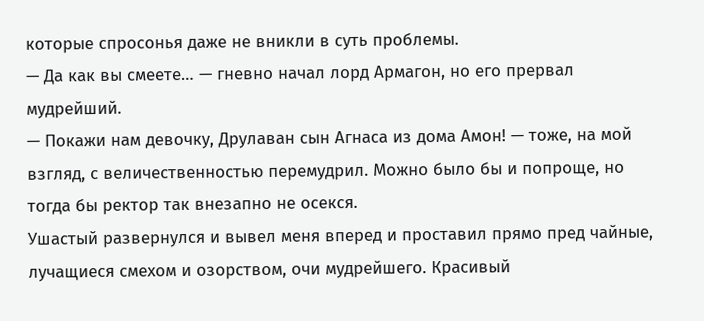которые спросонья даже не вникли в суть проблемы.
— Да как вы смеете… — гневно начал лорд Армагон, но его прервал мудрейший.
— Покажи нам девочку, Друлаван сын Агнаса из дома Амон! — тоже, на мой взгляд, с величественностью перемудрил. Можно было бы и попроще, но тогда бы ректор так внезапно не осекся.
Ушастый развернулся и вывел меня вперед и проставил прямо пред чайные, лучащиеся смехом и озорством, очи мудрейшего. Красивый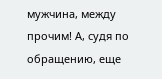мужчина, между прочим! А, судя по обращению, еще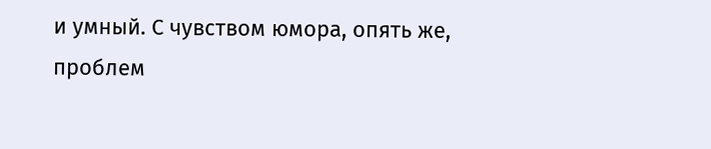и умный. С чувством юмора, опять же, проблем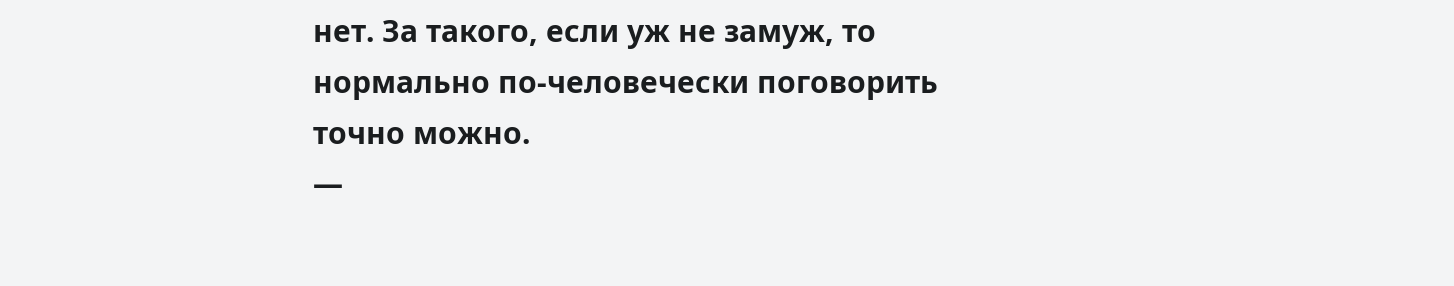нет. За такого, если уж не замуж, то нормально по-человечески поговорить точно можно.
—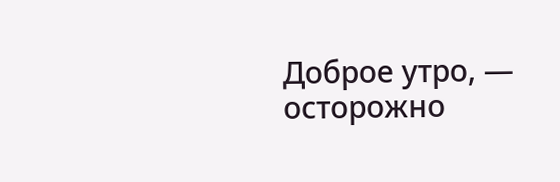Доброе утро, — осторожно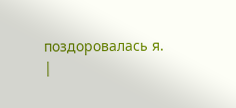поздоровалась я. |